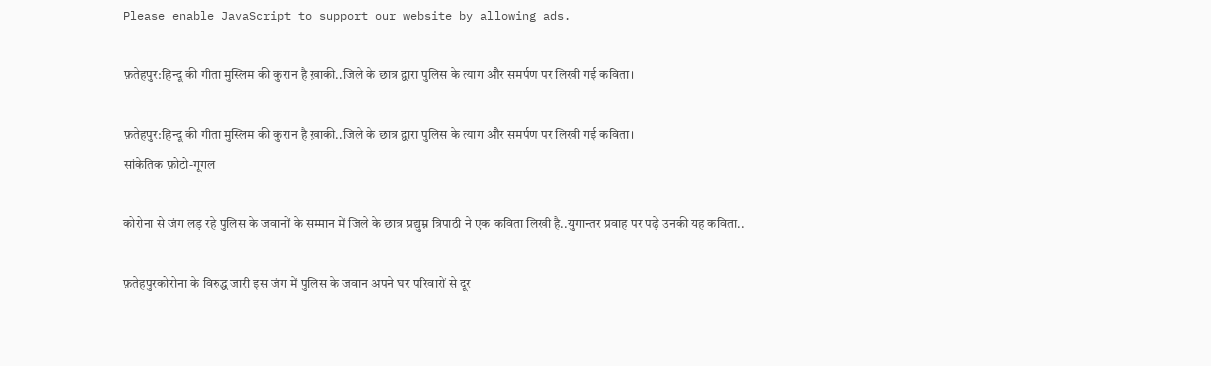Please enable JavaScript to support our website by allowing ads.

फ़तेहपुर:हिन्दू की गीता मुस्लिम की कुरान है ख़ाकी..जिले के छात्र द्वारा पुलिस के त्याग और समर्पण पर लिखी गई कविता।

फ़तेहपुर:हिन्दू की गीता मुस्लिम की कुरान है ख़ाकी..जिले के छात्र द्वारा पुलिस के त्याग और समर्पण पर लिखी गई कविता।
सांकेतिक फ़ोटो-गूगल

कोरोना से जंग लड़ रहे पुलिस के जवानों के सम्मान में जिले के छात्र प्रद्युम्न त्रिपाठी ने एक कविता लिखी है..युगान्तर प्रवाह पर पढ़े उनकी यह कविता..

फ़तेहपुरकोरोना के विरुद्ध जारी इस जंग में पुलिस के जवान अपने घर परिवारों से दूर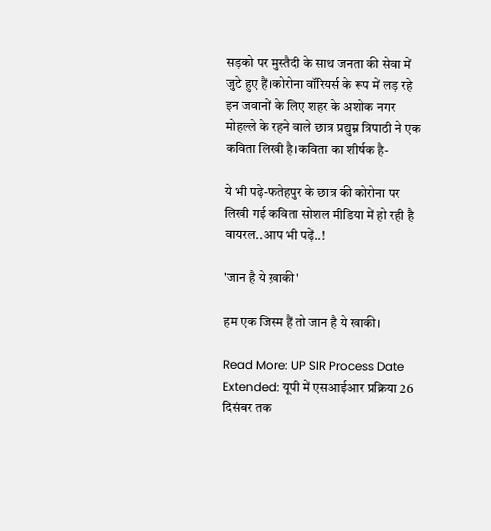सड़को पर मुस्तैदी के साथ जनता की सेवा में जुटे हुए हैं।कोरोना वॉरियर्स के रूप में लड़ रहे इन जवानों के लिए शहर के अशोक नगर मोहल्ले के रहने वाले छात्र प्रद्युम्न त्रिपाठी ने एक कविता लिखी है।कविता का शीर्षक है-

ये भी पढ़े-फतेहपुर के छात्र की कोरोना पर लिखी गई कविता सोशल मीडिया में हो रही है वायरल..आप भी पढ़ें..!

'जान है ये ख़ाकी'

हम एक जिस्म हैं तो जान है ये खाकी।

Read More: UP SIR Process Date Extended: यूपी में एसआईआर प्रक्रिया 26 दिसंबर तक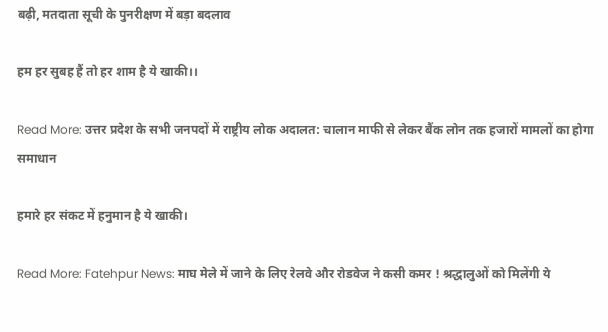बढ़ी, मतदाता सूची के पुनरीक्षण में बड़ा बदलाव

हम हर सुबह हैं तो हर शाम है ये खाकी।।

Read More: उत्तर प्रदेश के सभी जनपदों में राष्ट्रीय लोक अदालत: चालान माफी से लेकर बैंक लोन तक हजारों मामलों का होगा समाधान

हमारे हर संकट में हनुमान है ये खाकी।

Read More: Fatehpur News: माघ मेले में जाने के लिए रेलवे और रोडवेज ने कसी कमर ! श्रद्धालुओं को मिलेंगी ये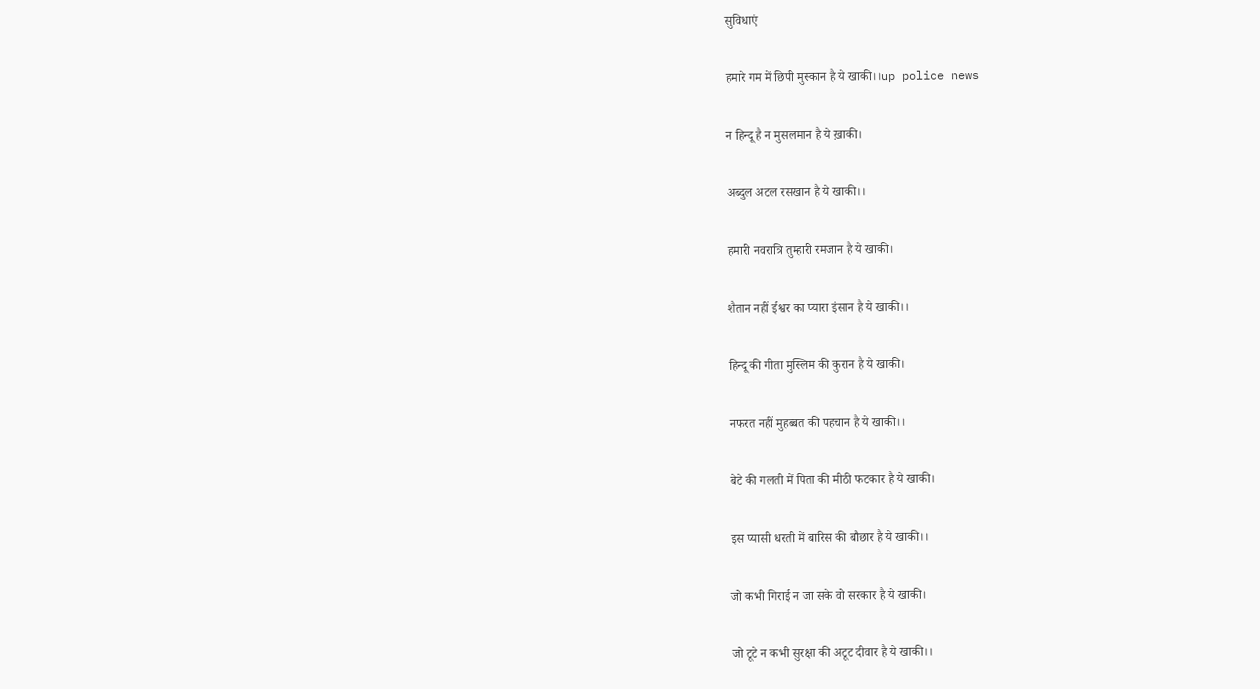सुविधाएं

हमारे गम में छिपी मुस्कान है ये खाकी।।up police news

न हिन्दू है न मुसलमान है ये ख़ाकी।

अब्दुल अटल रसखान है ये खाकी।।

हमारी नवरात्रि तुम्हारी रमजान है ये खाकी।

शैतान नहीं ईश्वर का प्यारा इंसान है ये खाकी।।

हिन्दू की गीता मुस्लिम की कुरान है ये खाकी।

नफरत नहीं मुहब्बत की पहचान है ये खाकी।।

बेटे की गलती में पिता की मीठी फटकार है ये खाकी।

इस प्यासी धरती में बारिस की बौछार है ये खाकी।।

जो कभी गिराई न जा सके वो सरकार है ये खाकी।

जो टूटे न कभी सुरक्षा की अटूट दीवार है ये खाकी।।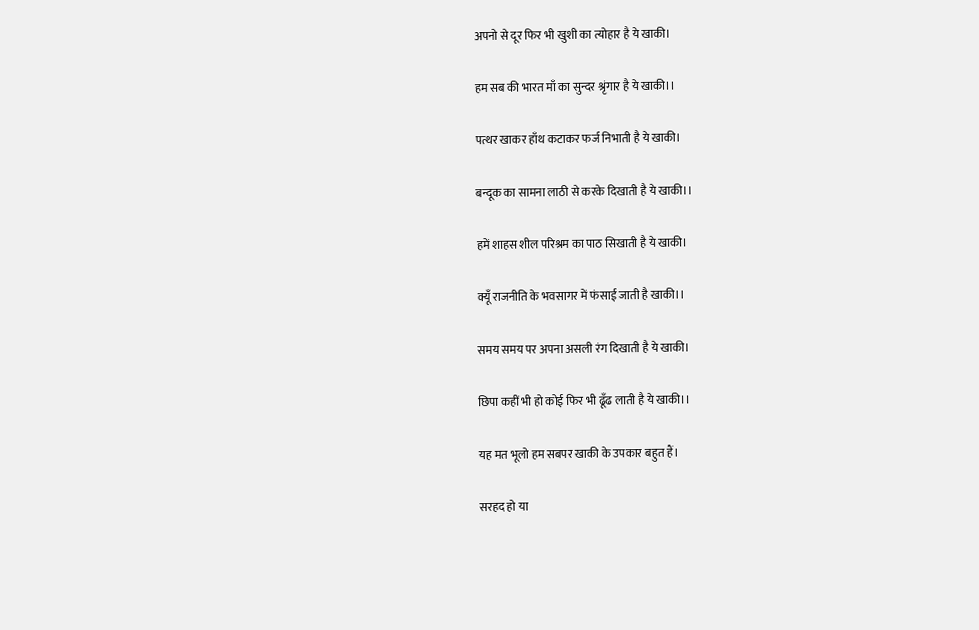अपनो से दूर फिर भी खुशी का त्योहार है ये खाकी।

हम सब की भारत माँ का सुन्दर श्रृंगार है ये खाकी।।

पत्थर खाकर हाँथ कटाकर फर्ज निभाती है ये खाकी।

बन्दूक का सामना लाठी से करके दिखाती है ये खाकी।।

हमें शाहस शील परिश्रम का पाठ सिखाती है ये खाकी।

क्यूँ राजनीति के भवसागर में फंसाई जाती है खाकी।।

समय समय पर अपना असली रंग दिखाती है ये खाकी।

छिपा कहीं भी हो कोई फिर भी ढूँढ लाती है ये खाकी।।

यह मत भूलो हम सबपर खाकी के उपकार बहुत हैं।

सरहद हो या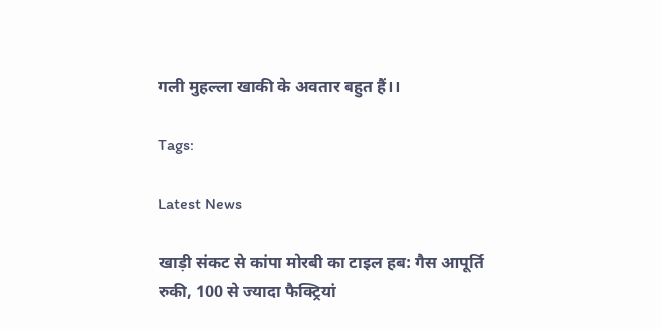गली मुहल्ला खाकी के अवतार बहुत हैं।।

Tags:

Latest News

खाड़ी संकट से कांपा मोरबी का टाइल हब: गैस आपूर्ति रुकी, 100 से ज्यादा फैक्ट्रियां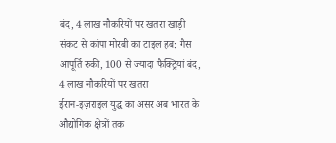बंद, 4 लाख नौकरियों पर खतरा खाड़ी संकट से कांपा मोरबी का टाइल हब: गैस आपूर्ति रुकी, 100 से ज्यादा फैक्ट्रियां बंद, 4 लाख नौकरियों पर खतरा
ईरान-इज़राइल युद्ध का असर अब भारत के औद्योगिक क्षेत्रों तक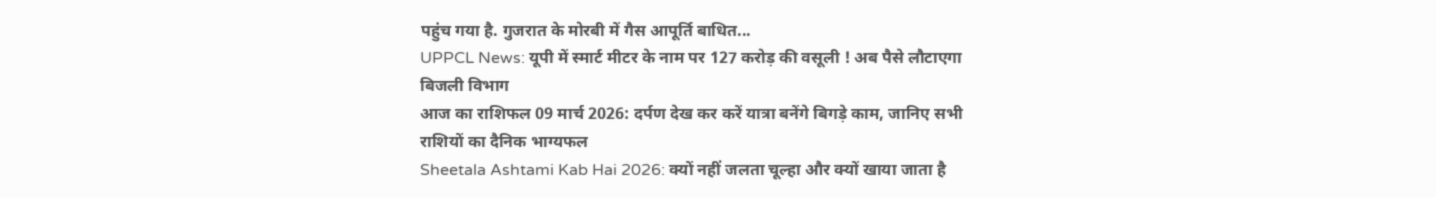पहुंच गया है. गुजरात के मोरबी में गैस आपूर्ति बाधित...
UPPCL News: यूपी में स्मार्ट मीटर के नाम पर 127 करोड़ की वसूली ! अब पैसे लौटाएगा बिजली विभाग
आज का राशिफल 09 मार्च 2026: दर्पण देख कर करें यात्रा बनेंगे बिगड़े काम, जानिए सभी राशियों का दैनिक भाग्यफल
Sheetala Ashtami Kab Hai 2026: क्यों नहीं जलता चूल्हा और क्यों खाया जाता है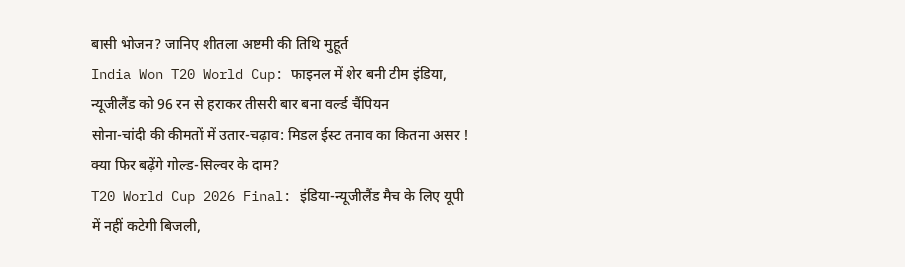बासी भोजन? जानिए शीतला अष्टमी की तिथि मुहूर्त
India Won T20 World Cup: फाइनल में शेर बनी टीम इंडिया, न्यूजीलैंड को 96 रन से हराकर तीसरी बार बना वर्ल्ड चैंपियन
सोना-चांदी की कीमतों में उतार-चढ़ाव: मिडल ईस्ट तनाव का कितना असर ! क्या फिर बढ़ेंगे गोल्ड-सिल्वर के दाम?
T20 World Cup 2026 Final: इंडिया-न्यूजीलैंड मैच के लिए यूपी में नहीं कटेगी बिजली,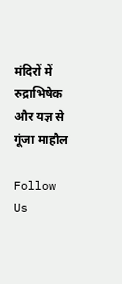मंदिरों में रुद्राभिषेक और यज्ञ से गूंजा माहौल

Follow Us